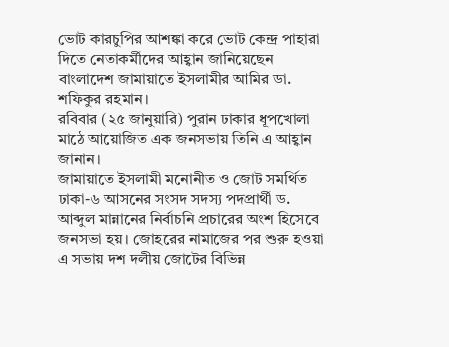ভোট কারচুপির আশঙ্কা করে ভোট কেন্দ্র পাহারা দিতে নেতাকর্মীদের আহ্বান জানিয়েছেন বাংলাদেশ জামায়াতে ইসলামীর আমির ডা. শফিকুর রহমান।
রবিবার (২৫ জানুয়ারি) পুরান ঢাকার ধূপখোলা মাঠে আয়োজিত এক জনসভায় তিনি এ আহ্বান জানান।
জামায়াতে ইসলামী মনোনীত ও জোট সমর্থিত ঢাকা-৬ আসনের সংসদ সদস্য পদপ্রার্থী ড. আব্দুল মান্নানের নির্বাচনি প্রচারের অংশ হিসেবে জনসভা হয়। জোহরের নামাজের পর শুরু হওয়া এ সভায় দশ দলীয় জোটের বিভিন্ন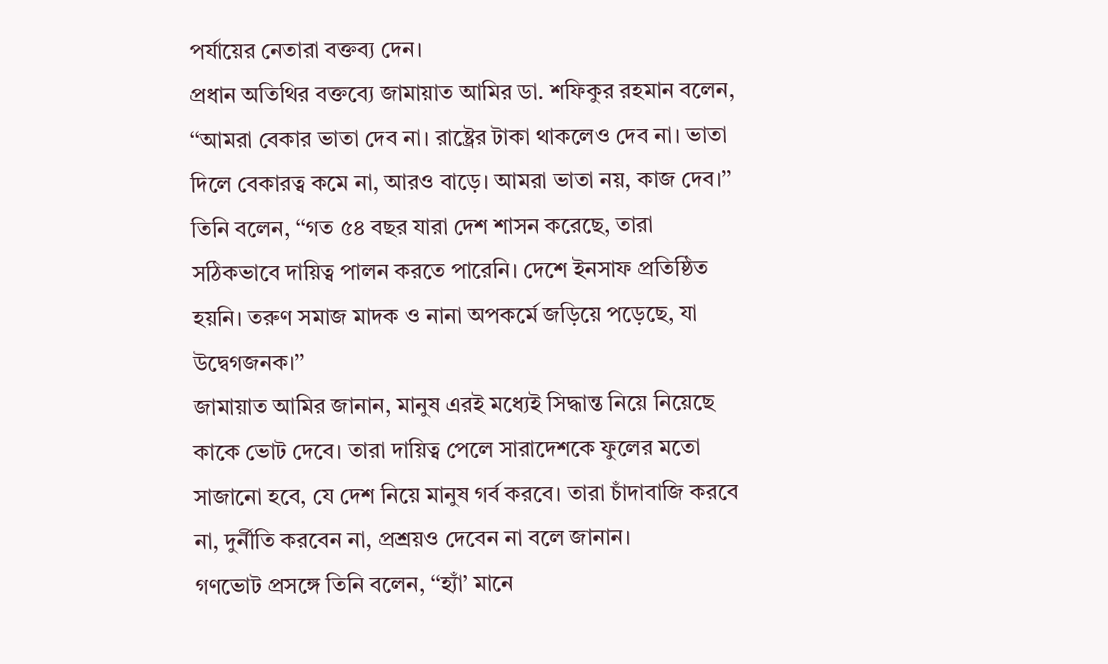পর্যায়ের নেতারা বক্তব্য দেন।
প্রধান অতিথির বক্তব্যে জামায়াত আমির ডা. শফিকুর রহমান বলেন, ‘‘আমরা বেকার ভাতা দেব না। রাষ্ট্রের টাকা থাকলেও দেব না। ভাতা দিলে বেকারত্ব কমে না, আরও বাড়ে। আমরা ভাতা নয়, কাজ দেব।’’
তিনি বলেন, ‘‘গত ৫৪ বছর যারা দেশ শাসন করেছে, তারা সঠিকভাবে দায়িত্ব পালন করতে পারেনি। দেশে ইনসাফ প্রতিষ্ঠিত হয়নি। তরুণ সমাজ মাদক ও নানা অপকর্মে জড়িয়ে পড়েছে, যা উদ্বেগজনক।’’
জামায়াত আমির জানান, মানুষ এরই মধ্যেই সিদ্ধান্ত নিয়ে নিয়েছে কাকে ভোট দেবে। তারা দায়িত্ব পেলে সারাদেশকে ফুলের মতো সাজানো হবে, যে দেশ নিয়ে মানুষ গর্ব করবে। তারা চাঁদাবাজি করবে না, দুর্নীতি করবেন না, প্রশ্রয়ও দেবেন না বলে জানান।
গণভোট প্রসঙ্গে তিনি বলেন, ‘‘হ্যাঁ’ মানে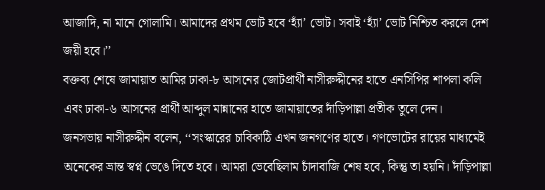আজাদি, না মানে গোলামি। আমাদের প্রথম ভোট হবে ‘হ্যাঁ’ ভোট। সবাই ‘হ্যাঁ’ ভোট নিশ্চিত করলে দেশ জয়ী হবে।’’
বক্তব্য শেষে জামায়াত আমির ঢাকা-৮ আসনের জোটপ্রার্থী নাসীরুদ্দীনের হাতে এনসিপির শাপলা কলি এবং ঢাকা-৬ আসনের প্রার্থী আব্দুল মান্নানের হাতে জামায়াতের দাঁড়িপাল্লা প্রতীক তুলে দেন।
জনসভায় নাসীরুদ্দীন বলেন, ‘‘সংস্কারের চাবিকাঠি এখন জনগণের হাতে। গণভোটের রায়ের মাধ্যমেই অনেকের ভ্রান্ত স্বপ্ন ভেঙে দিতে হবে। আমরা ভেবেছিলাম চাঁদাবাজি শেষ হবে, কিন্তু তা হয়নি। দাঁড়িপাল্লা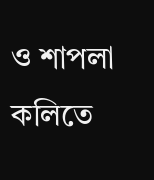ও শাপলা কলিতে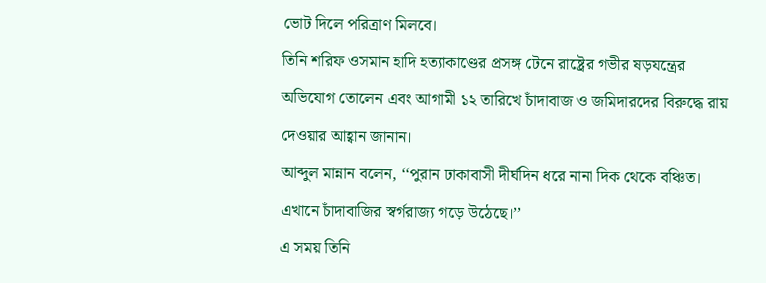ভোট দিলে পরিত্রাণ মিলবে।
তিনি শরিফ ওসমান হাদি হত্যাকাণ্ডের প্রসঙ্গ টেনে রাষ্ট্রের গভীর ষড়যন্ত্রের অভিযোগ তোলেন এবং আগামী ১২ তারিখে চাঁদাবাজ ও জমিদারদের বিরুদ্ধে রায় দেওয়ার আহ্বান জানান।
আব্দুল মান্নান বলেন, ‘‘পুরান ঢাকাবাসী দীর্ঘদিন ধরে নানা দিক থেকে বঞ্চিত। এখানে চাঁদাবাজির স্বর্গরাজ্য গড়ে উঠেছে।’’
এ সময় তিনি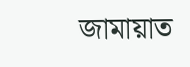জামায়াত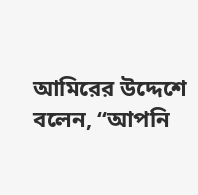আমিরের উদ্দেশে বলেন, ‘‘আপনি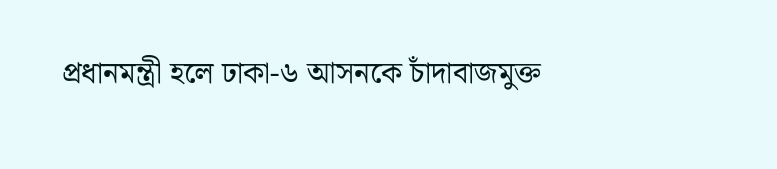প্রধানমন্ত্রী হলে ঢাকা-৬ আসনকে চাঁদাবাজমুক্ত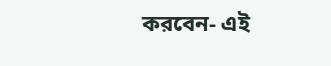করবেন- এই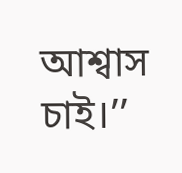আশ্বাস চাই।’’